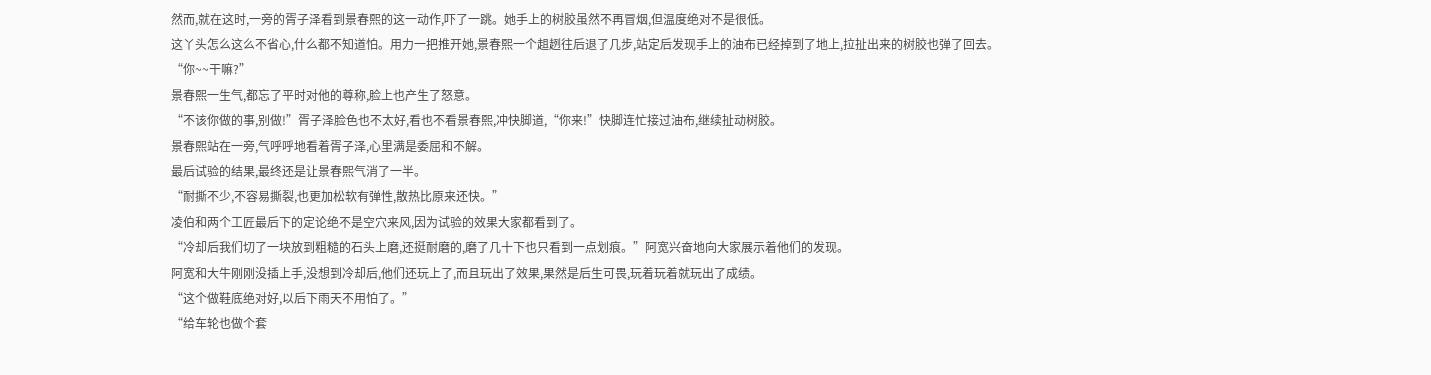然而,就在这时,一旁的胥子泽看到景春熙的这一动作,吓了一跳。她手上的树胶虽然不再冒烟,但温度绝对不是很低。
这丫头怎么这么不省心,什么都不知道怕。用力一把推开她,景春熙一个趄趔往后退了几步,站定后发现手上的油布已经掉到了地上,拉扯出来的树胶也弹了回去。
“你~~干嘛?”
景春熙一生气,都忘了平时对他的尊称,脸上也产生了怒意。
“不该你做的事,别做!”胥子泽脸色也不太好,看也不看景春熙,冲快脚道,“你来!”快脚连忙接过油布,继续扯动树胶。
景春熙站在一旁,气呼呼地看着胥子泽,心里满是委屈和不解。
最后试验的结果,最终还是让景春熙气消了一半。
“耐撕不少,不容易撕裂,也更加松软有弹性,散热比原来还快。”
凌伯和两个工匠最后下的定论绝不是空穴来风,因为试验的效果大家都看到了。
“冷却后我们切了一块放到粗糙的石头上磨,还挺耐磨的,磨了几十下也只看到一点划痕。”阿宽兴奋地向大家展示着他们的发现。
阿宽和大牛刚刚没插上手,没想到冷却后,他们还玩上了,而且玩出了效果,果然是后生可畏,玩着玩着就玩出了成绩。
“这个做鞋底绝对好,以后下雨天不用怕了。”
“给车轮也做个套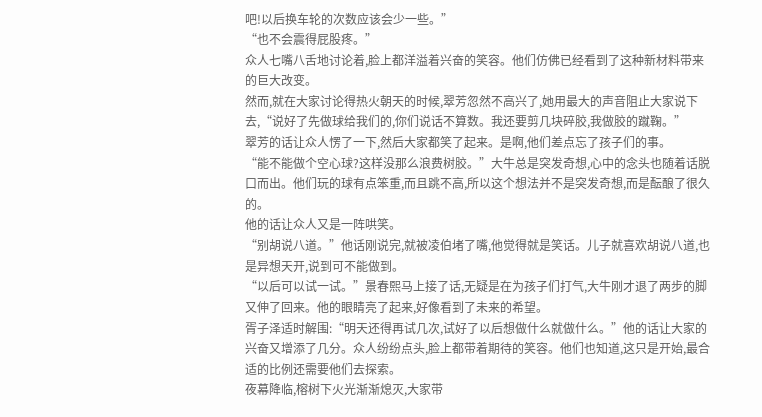吧!以后换车轮的次数应该会少一些。”
“也不会震得屁股疼。”
众人七嘴八舌地讨论着,脸上都洋溢着兴奋的笑容。他们仿佛已经看到了这种新材料带来的巨大改变。
然而,就在大家讨论得热火朝天的时候,翠芳忽然不高兴了,她用最大的声音阻止大家说下去,“说好了先做球给我们的,你们说话不算数。我还要剪几块碎胶,我做胶的蹴鞠。”
翠芳的话让众人愣了一下,然后大家都笑了起来。是啊,他们差点忘了孩子们的事。
“能不能做个空心球?这样没那么浪费树胶。”大牛总是突发奇想,心中的念头也随着话脱口而出。他们玩的球有点笨重,而且跳不高,所以这个想法并不是突发奇想,而是酝酿了很久的。
他的话让众人又是一阵哄笑。
“别胡说八道。”他话刚说完,就被凌伯堵了嘴,他觉得就是笑话。儿子就喜欢胡说八道,也是异想天开,说到可不能做到。
“以后可以试一试。”景春熙马上接了话,无疑是在为孩子们打气,大牛刚才退了两步的脚又伸了回来。他的眼睛亮了起来,好像看到了未来的希望。
胥子泽适时解围:“明天还得再试几次,试好了以后想做什么就做什么。”他的话让大家的兴奋又增添了几分。众人纷纷点头,脸上都带着期待的笑容。他们也知道,这只是开始,最合适的比例还需要他们去探索。
夜幕降临,榕树下火光渐渐熄灭,大家带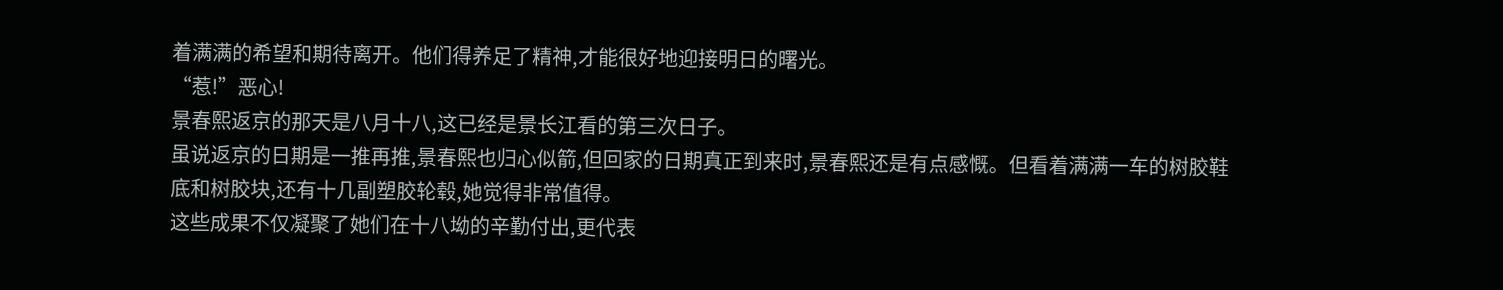着满满的希望和期待离开。他们得养足了精神,才能很好地迎接明日的曙光。
“惹!”恶心!
景春熙返京的那天是八月十八,这已经是景长江看的第三次日子。
虽说返京的日期是一推再推,景春熙也归心似箭,但回家的日期真正到来时,景春熙还是有点感慨。但看着满满一车的树胶鞋底和树胶块,还有十几副塑胶轮毂,她觉得非常值得。
这些成果不仅凝聚了她们在十八坳的辛勤付出,更代表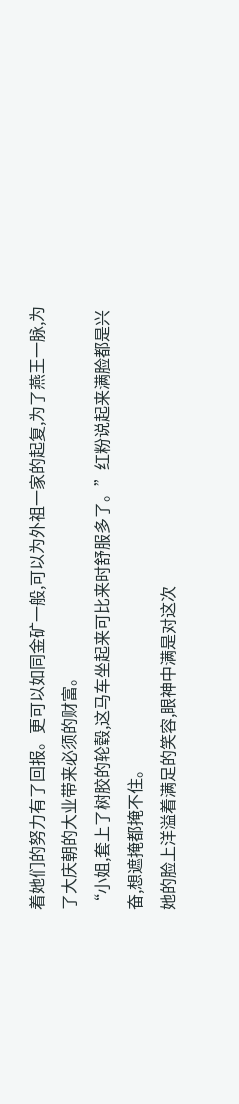着她们的努力有了回报。更可以如同金矿一般,可以为外祖一家的起复,为了燕王一脉,为了大庆朝的大业带来必须的财富。
“小姐,套上了树胶的轮毂,这马车坐起来可比来时舒服多了。”红粉说起来满脸都是兴奋,想遮掩都掩不住。
她的脸上洋溢着满足的笑容,眼神中满是对这次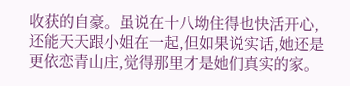收获的自豪。虽说在十八坳住得也快活开心,还能天天跟小姐在一起,但如果说实话,她还是更依恋青山庄,觉得那里才是她们真实的家。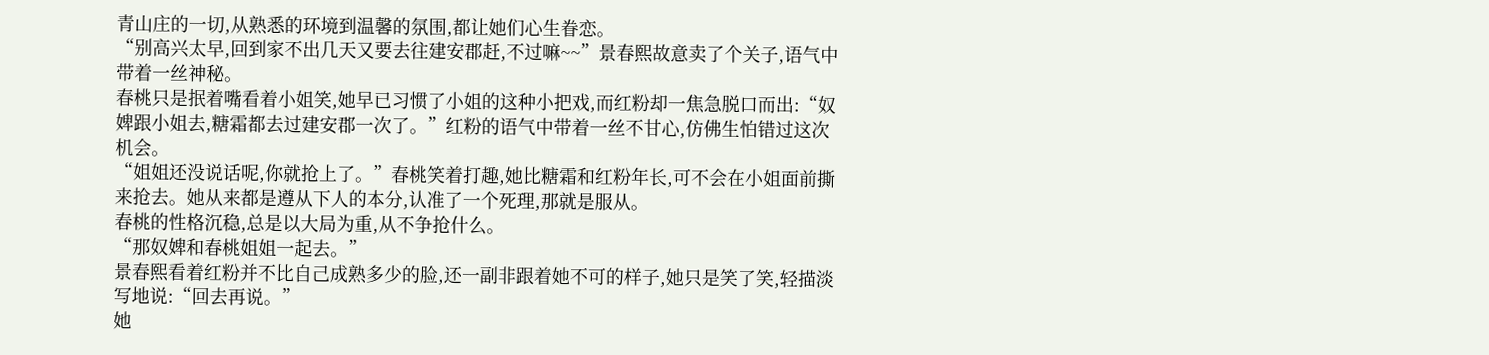青山庄的一切,从熟悉的环境到温馨的氛围,都让她们心生眷恋。
“别高兴太早,回到家不出几天又要去往建安郡赶,不过嘛~~”景春熙故意卖了个关子,语气中带着一丝神秘。
春桃只是抿着嘴看着小姐笑,她早已习惯了小姐的这种小把戏,而红粉却一焦急脱口而出:“奴婢跟小姐去,糖霜都去过建安郡一次了。”红粉的语气中带着一丝不甘心,仿佛生怕错过这次机会。
“姐姐还没说话呢,你就抢上了。”春桃笑着打趣,她比糖霜和红粉年长,可不会在小姐面前撕来抢去。她从来都是遵从下人的本分,认准了一个死理,那就是服从。
春桃的性格沉稳,总是以大局为重,从不争抢什么。
“那奴婢和春桃姐姐一起去。”
景春熙看着红粉并不比自己成熟多少的脸,还一副非跟着她不可的样子,她只是笑了笑,轻描淡写地说:“回去再说。”
她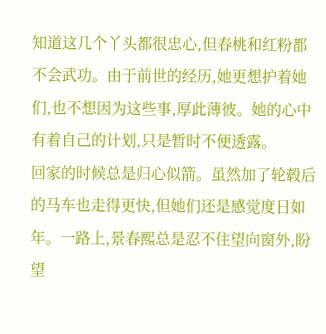知道这几个丫头都很忠心,但春桃和红粉都不会武功。由于前世的经历,她更想护着她们,也不想因为这些事,厚此薄彼。她的心中有着自己的计划,只是暂时不便透露。
回家的时候总是归心似箭。虽然加了轮毂后的马车也走得更快,但她们还是感觉度日如年。一路上,景春熙总是忍不住望向窗外,盼望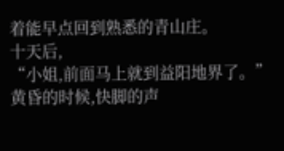着能早点回到熟悉的青山庄。
十天后,
“小姐,前面马上就到益阳地界了。”黄昏的时候,快脚的声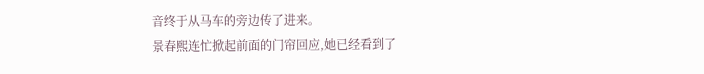音终于从马车的旁边传了进来。
景春熙连忙掀起前面的门帘回应,她已经看到了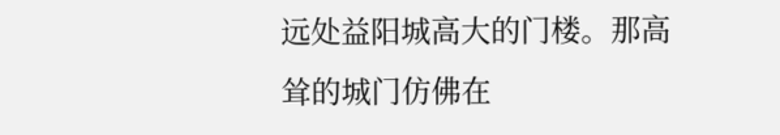远处益阳城高大的门楼。那高耸的城门仿佛在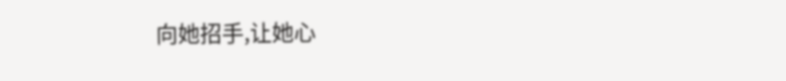向她招手,让她心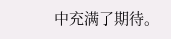中充满了期待。